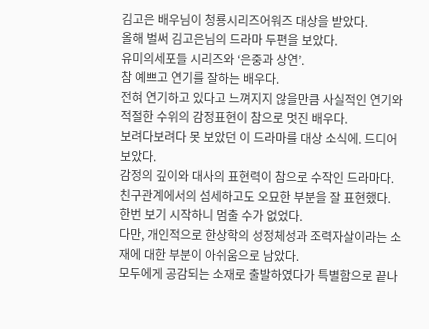김고은 배우님이 청룡시리즈어워즈 대상을 받았다.
올해 벌써 김고은님의 드라마 두편을 보았다.
유미의세포들 시리즈와 ‘은중과 상연’.
참 예쁘고 연기를 잘하는 배우다.
전혀 연기하고 있다고 느껴지지 않을만큼 사실적인 연기와 적절한 수위의 감정표현이 참으로 멋진 배우다.
보려다보려다 못 보았던 이 드라마를 대상 소식에. 드디어 보았다.
감정의 깊이와 대사의 표현력이 참으로 수작인 드라마다.
친구관계에서의 섬세하고도 오묘한 부분을 잘 표현했다.
한번 보기 시작하니 멈출 수가 없었다.
다만, 개인적으로 한상학의 성정체성과 조력자살이라는 소재에 대한 부분이 아쉬움으로 남았다.
모두에게 공감되는 소재로 출발하였다가 특별함으로 끝나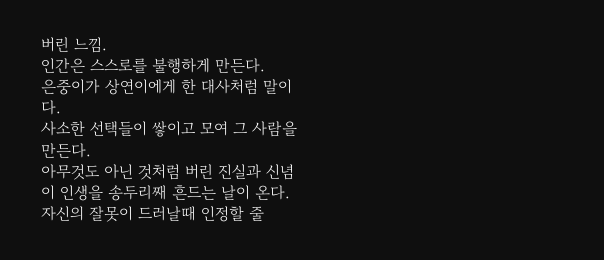버린 느낌.
인간은 스스로를 불행하게 만든다.
은중이가 상연이에게 한 대사처럼 말이다.
사소한 선택들이 쌓이고 모여 그 사람을 만든다.
아무것도 아닌 것처럼 버린 진실과 신념이 인생을 송두리째 흔드는 날이 온다.
자신의 잘못이 드러날때 인정할 줄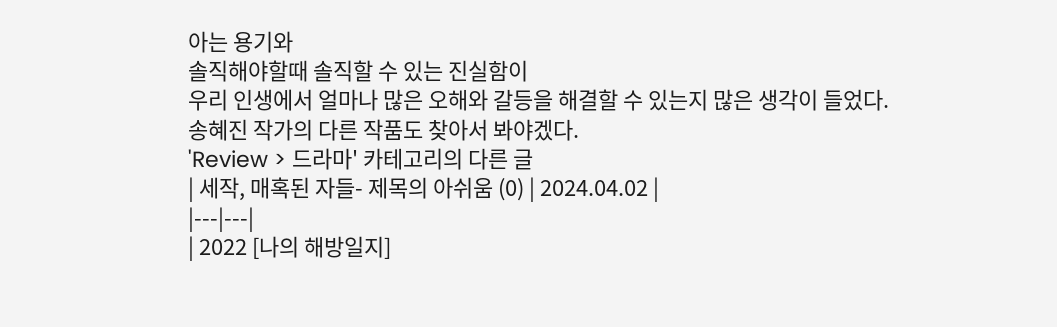아는 용기와
솔직해야할때 솔직할 수 있는 진실함이
우리 인생에서 얼마나 많은 오해와 갈등을 해결할 수 있는지 많은 생각이 들었다.
송혜진 작가의 다른 작품도 찾아서 봐야겠다.
'Review > 드라마' 카테고리의 다른 글
| 세작, 매혹된 자들- 제목의 아쉬움 (0) | 2024.04.02 |
|---|---|
| 2022 [나의 해방일지]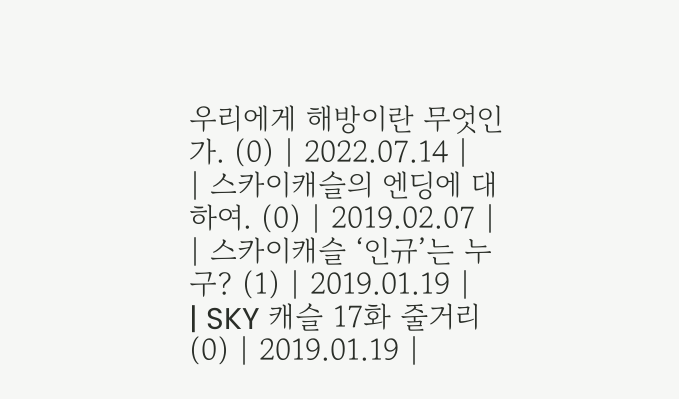우리에게 해방이란 무엇인가. (0) | 2022.07.14 |
| 스카이캐슬의 엔딩에 대하여. (0) | 2019.02.07 |
| 스카이캐슬 ‘인규’는 누구? (1) | 2019.01.19 |
| SKY 캐슬 17화 줄거리 (0) | 2019.01.19 |